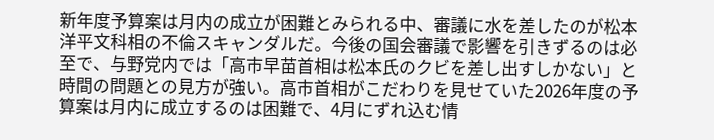新年度予算案は月内の成立が困難とみられる中、審議に水を差したのが松本洋平文科相の不倫スキャンダルだ。今後の国会審議で影響を引きずるのは必至で、与野党内では「高市早苗首相は松本氏のクビを差し出すしかない」と時間の問題との見方が強い。高市首相がこだわりを見せていた2026年度の予算案は月内に成立するのは困難で、4月にずれ込む情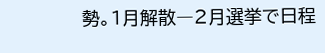勢。1月解散―2月選挙で日程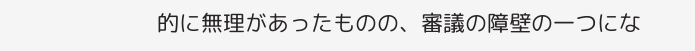的に無理があったものの、審議の障壁の一つにな